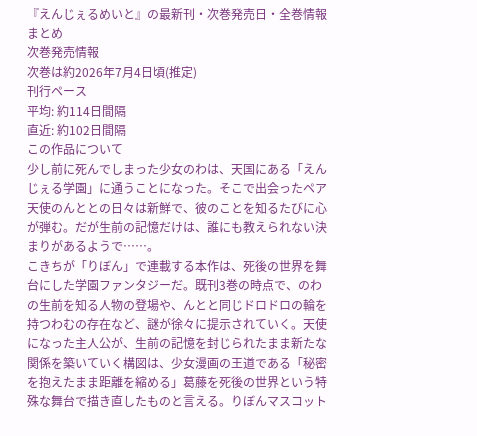『えんじぇるめいと』の最新刊・次巻発売日・全巻情報まとめ
次巻発売情報
次巻は約2026年7月4日頃(推定)
刊行ペース
平均: 約114日間隔
直近: 約102日間隔
この作品について
少し前に死んでしまった少女のわは、天国にある「えんじぇる学園」に通うことになった。そこで出会ったペア天使のんととの日々は新鮮で、彼のことを知るたびに心が弾む。だが生前の記憶だけは、誰にも教えられない決まりがあるようで……。
こきちが「りぼん」で連載する本作は、死後の世界を舞台にした学園ファンタジーだ。既刊3巻の時点で、のわの生前を知る人物の登場や、んとと同じドロドロの輪を持つわむの存在など、謎が徐々に提示されていく。天使になった主人公が、生前の記憶を封じられたまま新たな関係を築いていく構図は、少女漫画の王道である「秘密を抱えたまま距離を縮める」葛藤を死後の世界という特殊な舞台で描き直したものと言える。りぼんマスコット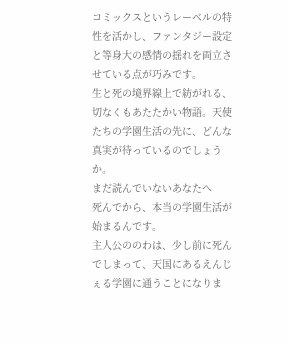コミックスというレーベルの特性を活かし、ファンタジー設定と等身大の感情の揺れを両立させている点が巧みです。
生と死の境界線上で紡がれる、切なくもあたたかい物語。天使たちの学園生活の先に、どんな真実が待っているのでしょうか。
まだ読んでいないあなたへ
死んでから、本当の学園生活が始まるんです。
主人公ののわは、少し前に死んでしまって、天国にあるえんじぇる学園に通うことになりま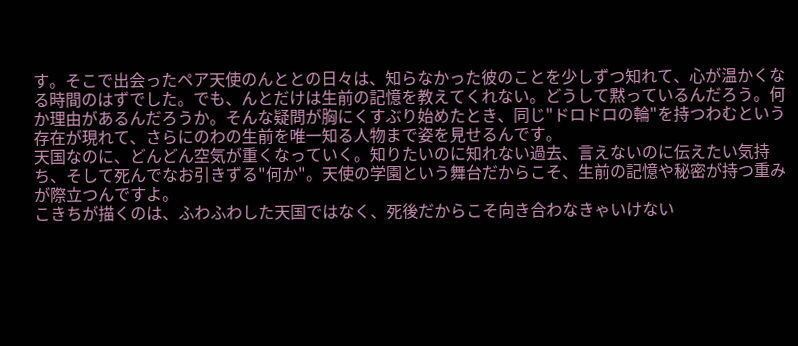す。そこで出会ったペア天使のんととの日々は、知らなかった彼のことを少しずつ知れて、心が温かくなる時間のはずでした。でも、んとだけは生前の記憶を教えてくれない。どうして黙っているんだろう。何か理由があるんだろうか。そんな疑問が胸にくすぶり始めたとき、同じ"ドロドロの輪"を持つわむという存在が現れて、さらにのわの生前を唯一知る人物まで姿を見せるんです。
天国なのに、どんどん空気が重くなっていく。知りたいのに知れない過去、言えないのに伝えたい気持ち、そして死んでなお引きずる"何か"。天使の学園という舞台だからこそ、生前の記憶や秘密が持つ重みが際立つんですよ。
こきちが描くのは、ふわふわした天国ではなく、死後だからこそ向き合わなきゃいけない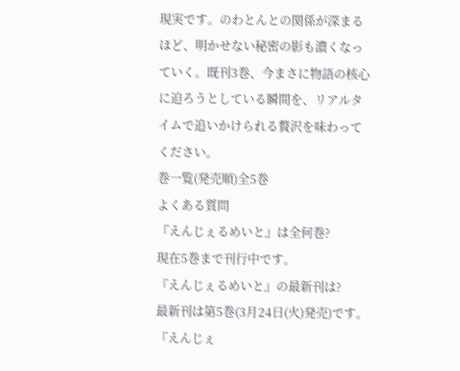現実です。のわとんとの関係が深まるほど、明かせない秘密の影も濃くなっていく。既刊3巻、今まさに物語の核心に迫ろうとしている瞬間を、リアルタイムで追いかけられる贅沢を味わってください。
巻一覧(発売順)全5巻
よくある質問
『えんじぇるめいと』は全何巻?
現在5巻まで刊行中です。
『えんじぇるめいと』の最新刊は?
最新刊は第5巻(3月24日(火)発売)です。
『えんじぇ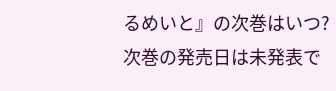るめいと』の次巻はいつ?
次巻の発売日は未発表で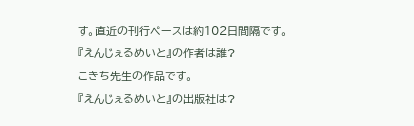す。直近の刊行ペースは約102日間隔です。
『えんじぇるめいと』の作者は誰?
こきち先生の作品です。
『えんじぇるめいと』の出版社は?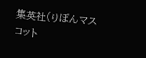集英社(りぼんマスコット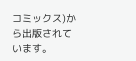コミックス)から出版されています。